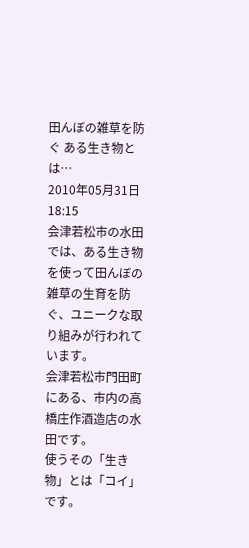田んぼの雑草を防ぐ ある生き物とは…
2010年05月31日 18:15
会津若松市の水田では、ある生き物を使って田んぼの雑草の生育を防ぐ、ユニークな取り組みが行われています。
会津若松市門田町にある、市内の高橋庄作酒造店の水田です。
使うその「生き物」とは「コイ」です。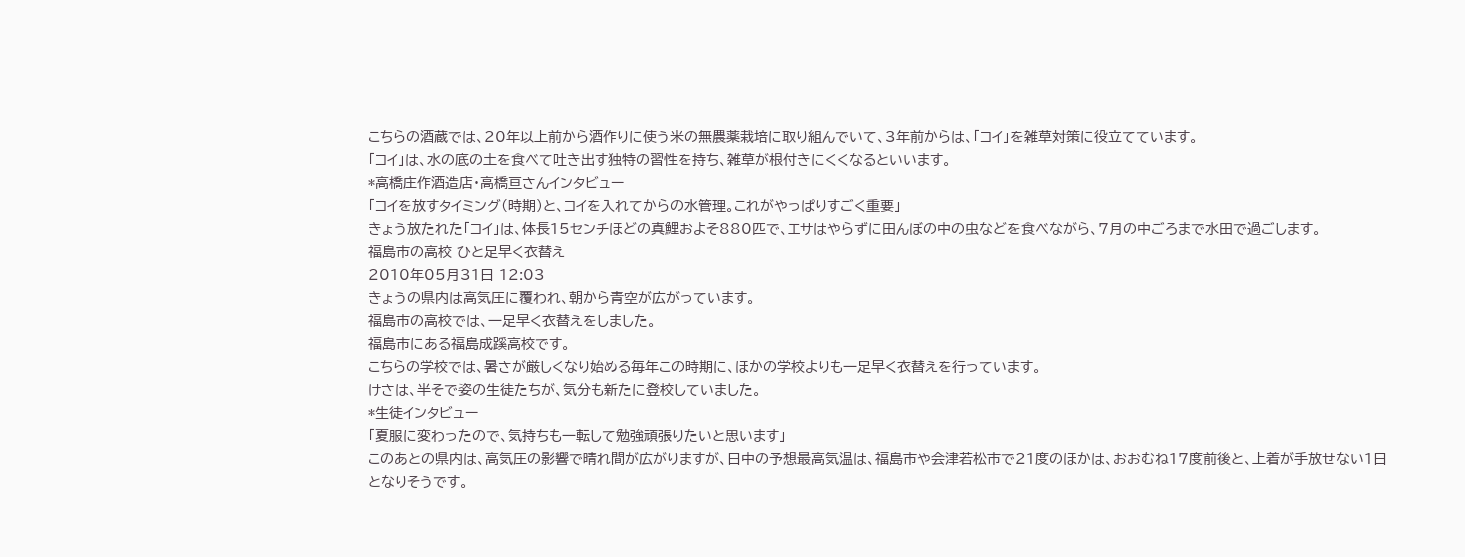こちらの酒蔵では、20年以上前から酒作りに使う米の無農薬栽培に取り組んでいて、3年前からは、「コイ」を雑草対策に役立てています。
「コイ」は、水の底の土を食べて吐き出す独特の習性を持ち、雑草が根付きにくくなるといいます。
*高橋庄作酒造店・高橋亘さんインタビュー
「コイを放すタイミング(時期)と、コイを入れてからの水管理。これがやっぱりすごく重要」
きょう放たれた「コイ」は、体長15センチほどの真鯉およそ880匹で、エサはやらずに田んぼの中の虫などを食べながら、7月の中ごろまで水田で過ごします。
福島市の高校 ひと足早く衣替え
2010年05月31日 12:03
きょうの県内は高気圧に覆われ、朝から青空が広がっています。
福島市の高校では、一足早く衣替えをしました。
福島市にある福島成蹊高校です。
こちらの学校では、暑さが厳しくなり始める毎年この時期に、ほかの学校よりも一足早く衣替えを行っています。
けさは、半そで姿の生徒たちが、気分も新たに登校していました。
*生徒インタビュー
「夏服に変わったので、気持ちも一転して勉強頑張りたいと思います」
このあとの県内は、高気圧の影響で晴れ間が広がりますが、日中の予想最高気温は、福島市や会津若松市で21度のほかは、おおむね17度前後と、上着が手放せない1日となりそうです。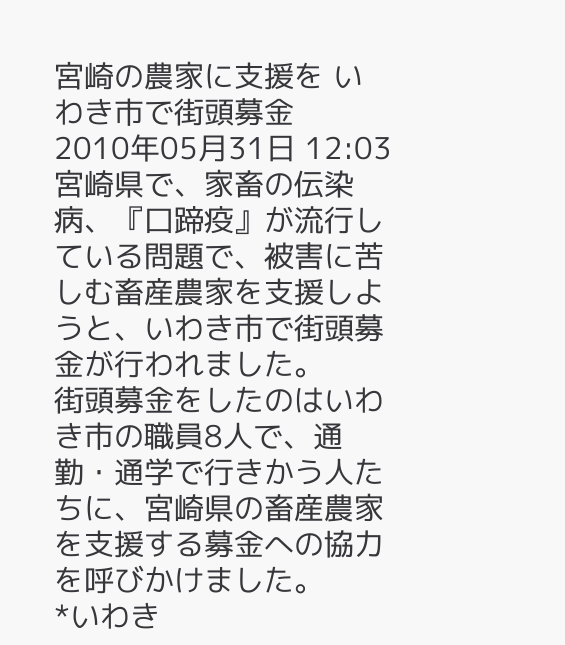宮崎の農家に支援を いわき市で街頭募金
2010年05月31日 12:03
宮崎県で、家畜の伝染病、『口蹄疫』が流行している問題で、被害に苦しむ畜産農家を支援しようと、いわき市で街頭募金が行われました。
街頭募金をしたのはいわき市の職員8人で、通勤・通学で行きかう人たちに、宮崎県の畜産農家を支援する募金への協力を呼びかけました。
*いわき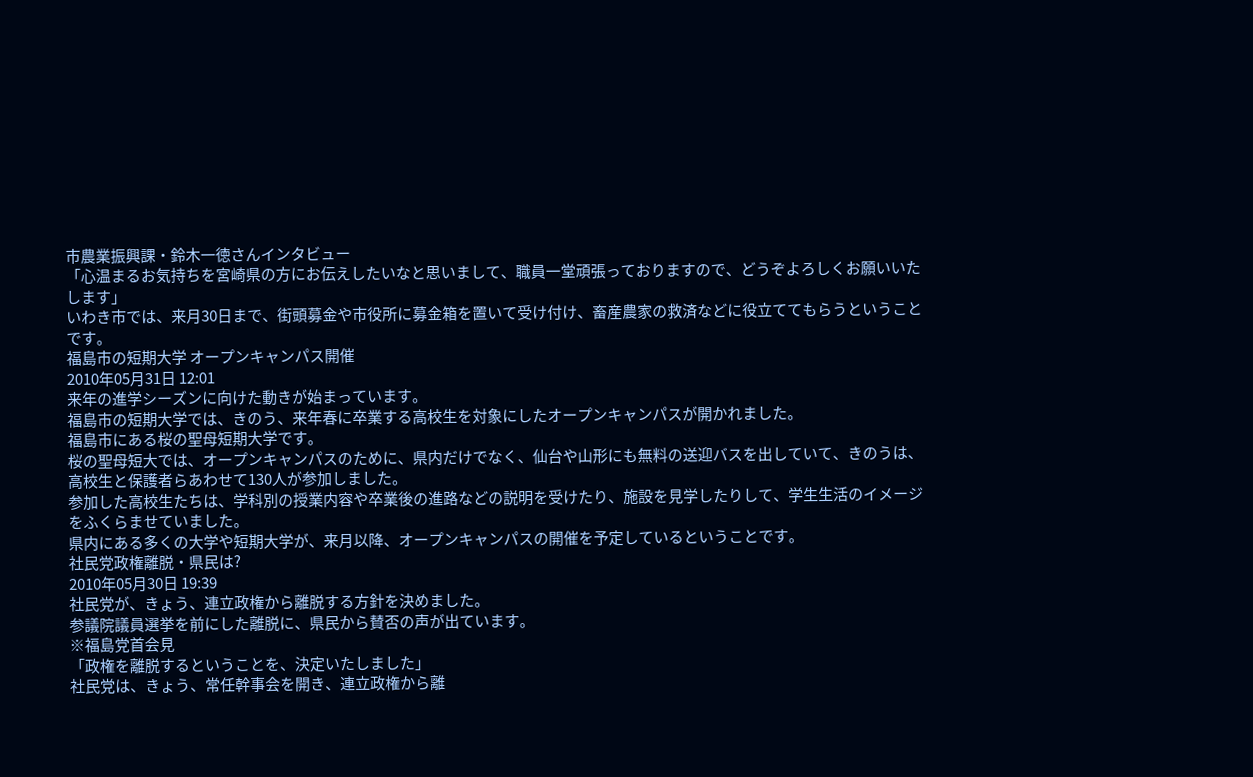市農業振興課・鈴木一徳さんインタビュー
「心温まるお気持ちを宮崎県の方にお伝えしたいなと思いまして、職員一堂頑張っておりますので、どうぞよろしくお願いいたします」
いわき市では、来月30日まで、街頭募金や市役所に募金箱を置いて受け付け、畜産農家の救済などに役立ててもらうということです。
福島市の短期大学 オープンキャンパス開催
2010年05月31日 12:01
来年の進学シーズンに向けた動きが始まっています。
福島市の短期大学では、きのう、来年春に卒業する高校生を対象にしたオープンキャンパスが開かれました。
福島市にある桜の聖母短期大学です。
桜の聖母短大では、オープンキャンパスのために、県内だけでなく、仙台や山形にも無料の送迎バスを出していて、きのうは、高校生と保護者らあわせて130人が参加しました。
参加した高校生たちは、学科別の授業内容や卒業後の進路などの説明を受けたり、施設を見学したりして、学生生活のイメージをふくらませていました。
県内にある多くの大学や短期大学が、来月以降、オープンキャンパスの開催を予定しているということです。
社民党政権離脱・県民は?
2010年05月30日 19:39
社民党が、きょう、連立政権から離脱する方針を決めました。
参議院議員選挙を前にした離脱に、県民から賛否の声が出ています。
※福島党首会見
「政権を離脱するということを、決定いたしました」
社民党は、きょう、常任幹事会を開き、連立政権から離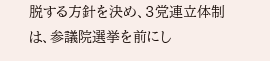脱する方針を決め、3党連立体制は、参議院選挙を前にし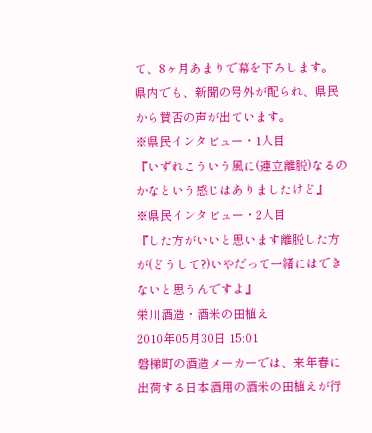て、8ヶ月あまりで幕を下ろします。
県内でも、新聞の号外が配られ、県民から賛否の声が出ています。
※県民インタビュー・1人目
『いずれこういう風に(連立離脱)なるのかなという感じはありましたけど』
※県民インタビュー・2人目
『した方がいいと思います離脱した方が(どうして?)いやだって一緒にはできないと思うんですよ』
栄川酒造・酒米の田植え
2010年05月30日 15:01
磐梯町の酒造メーカーでは、来年春に出荷する日本酒用の酒米の田植えが行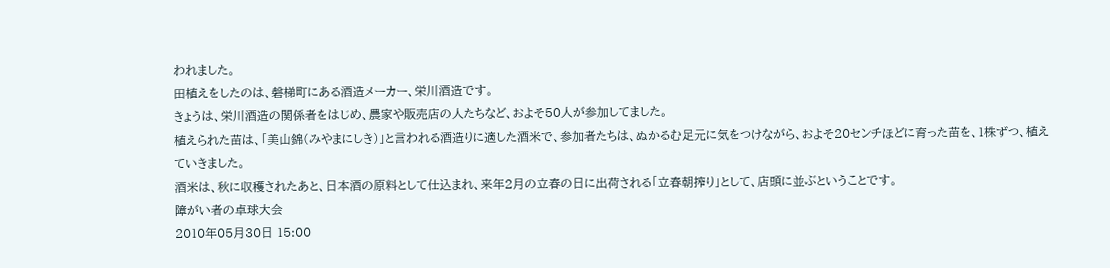われました。
田植えをしたのは、磐梯町にある酒造メーカー、栄川酒造です。
きょうは、栄川酒造の関係者をはじめ、農家や販売店の人たちなど、およそ50人が参加してました。
植えられた苗は、「美山錦(みやまにしき)」と言われる酒造りに適した酒米で、参加者たちは、ぬかるむ足元に気をつけながら、およそ20センチほどに育った苗を、1株ずつ、植えていきました。
酒米は、秋に収穫されたあと、日本酒の原料として仕込まれ、来年2月の立春の日に出荷される「立春朝搾り」として、店頭に並ぶということです。
障がい者の卓球大会
2010年05月30日 15:00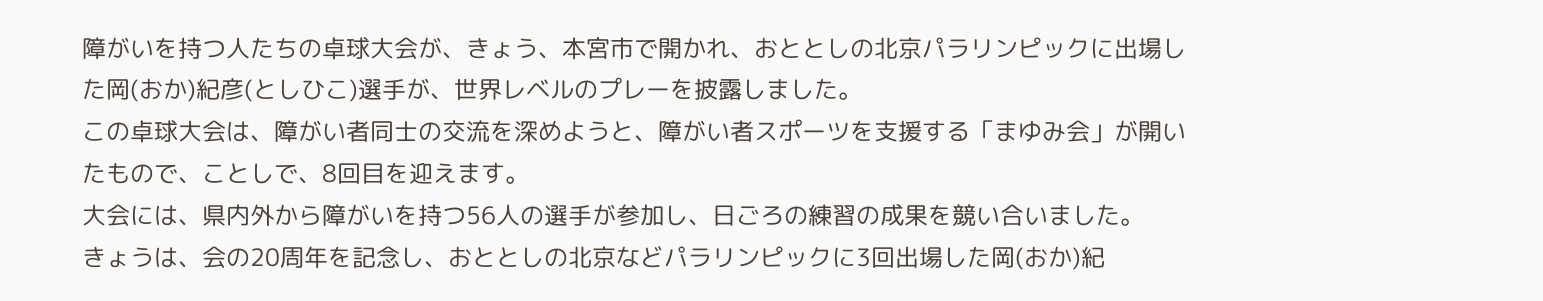障がいを持つ人たちの卓球大会が、きょう、本宮市で開かれ、おととしの北京パラリンピックに出場した岡(おか)紀彦(としひこ)選手が、世界レベルのプレーを披露しました。
この卓球大会は、障がい者同士の交流を深めようと、障がい者スポーツを支援する「まゆみ会」が開いたもので、ことしで、8回目を迎えます。
大会には、県内外から障がいを持つ56人の選手が参加し、日ごろの練習の成果を競い合いました。
きょうは、会の20周年を記念し、おととしの北京などパラリンピックに3回出場した岡(おか)紀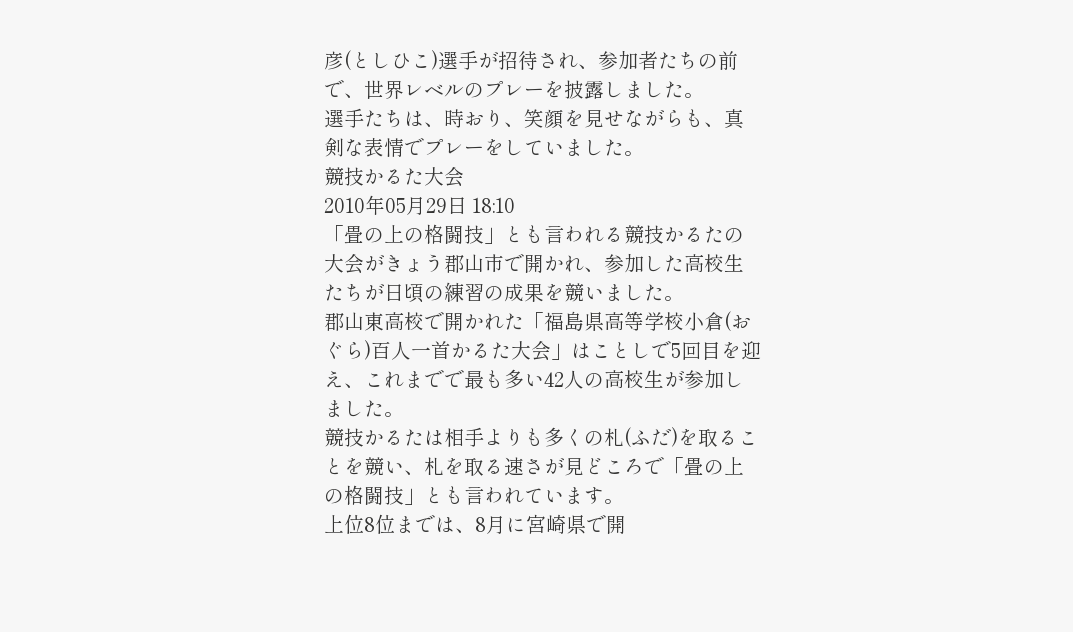彦(としひこ)選手が招待され、参加者たちの前で、世界レベルのプレーを披露しました。
選手たちは、時おり、笑顔を見せながらも、真剣な表情でプレーをしていました。
競技かるた大会
2010年05月29日 18:10
「畳の上の格闘技」とも言われる競技かるたの大会がきょう郡山市で開かれ、参加した高校生たちが日頃の練習の成果を競いました。
郡山東高校で開かれた「福島県高等学校小倉(おぐら)百人一首かるた大会」はことしで5回目を迎え、これまでで最も多い42人の高校生が参加しました。
競技かるたは相手よりも多くの札(ふだ)を取ることを競い、札を取る速さが見どころで「畳の上の格闘技」とも言われています。
上位8位までは、8月に宮崎県で開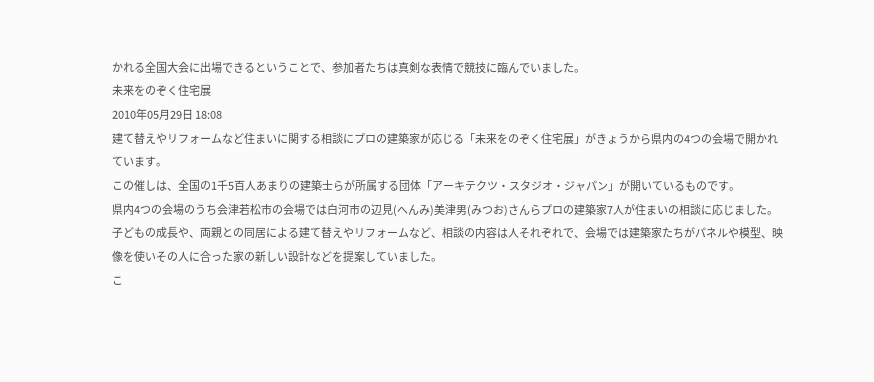かれる全国大会に出場できるということで、参加者たちは真剣な表情で競技に臨んでいました。
未来をのぞく住宅展
2010年05月29日 18:08
建て替えやリフォームなど住まいに関する相談にプロの建築家が応じる「未来をのぞく住宅展」がきょうから県内の4つの会場で開かれています。
この催しは、全国の1千5百人あまりの建築士らが所属する団体「アーキテクツ・スタジオ・ジャパン」が開いているものです。
県内4つの会場のうち会津若松市の会場では白河市の辺見(へんみ)美津男(みつお)さんらプロの建築家7人が住まいの相談に応じました。
子どもの成長や、両親との同居による建て替えやリフォームなど、相談の内容は人それぞれで、会場では建築家たちがパネルや模型、映像を使いその人に合った家の新しい設計などを提案していました。
こ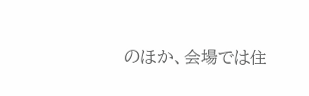のほか、会場では住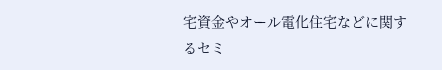宅資金やオール電化住宅などに関するセミ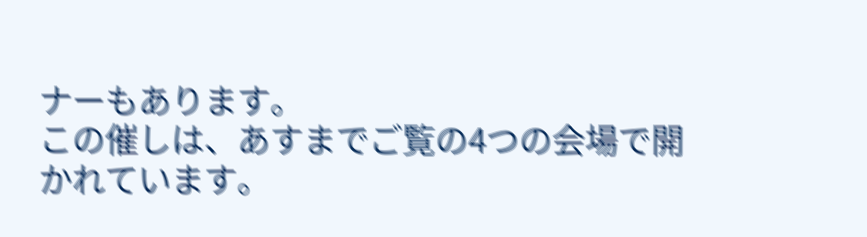ナーもあります。
この催しは、あすまでご覧の4つの会場で開かれています。